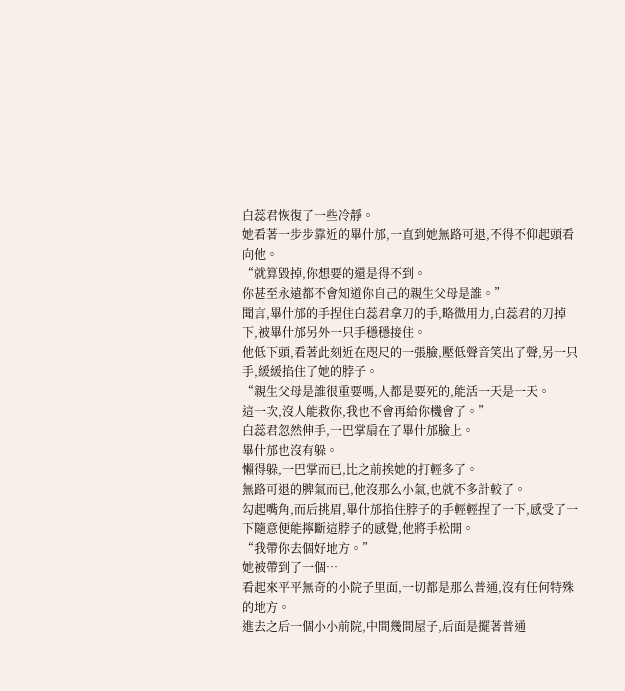白蕊君恢復了一些冷靜。
她看著一步步靠近的畢什邡,一直到她無路可退,不得不仰起頭看向他。
“就算毀掉,你想要的還是得不到。
你甚至永遠都不會知道你自己的親生父母是誰。”
聞言,畢什邡的手捏住白蕊君拿刀的手,略微用力,白蕊君的刀掉下,被畢什邡另外一只手穩穩接住。
他低下頭,看著此刻近在咫尺的一張臉,壓低聲音笑出了聲,另一只手,緩緩掐住了她的脖子。
“親生父母是誰很重要嗎,人都是要死的,能活一天是一天。
這一次,沒人能救你,我也不會再給你機會了。”
白蕊君忽然伸手,一巴掌扇在了畢什邡臉上。
畢什邡也沒有躲。
懶得躲,一巴掌而已,比之前挨她的打輕多了。
無路可退的脾氣而已,他沒那么小氣,也就不多計較了。
勾起嘴角,而后挑眉,畢什邡掐住脖子的手輕輕捏了一下,感受了一下隨意便能擰斷這脖子的感覺,他將手松開。
“我帶你去個好地方。”
她被帶到了一個…
看起來平平無奇的小院子里面,一切都是那么普通,沒有任何特殊的地方。
進去之后一個小小前院,中間幾間屋子,后面是擺著普通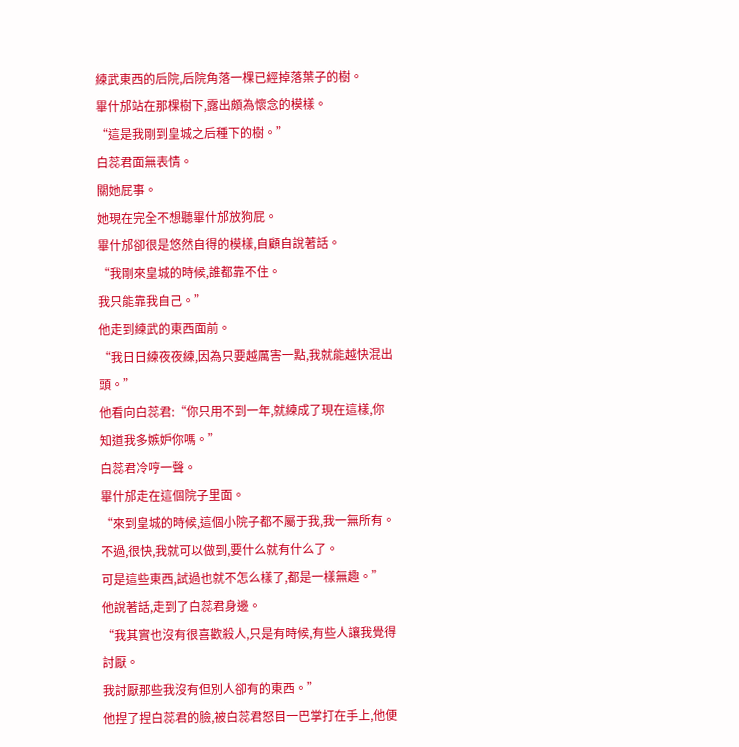練武東西的后院,后院角落一棵已經掉落葉子的樹。
畢什邡站在那棵樹下,露出頗為懷念的模樣。
“這是我剛到皇城之后種下的樹。”
白蕊君面無表情。
關她屁事。
她現在完全不想聽畢什邡放狗屁。
畢什邡卻很是悠然自得的模樣,自顧自說著話。
“我剛來皇城的時候,誰都靠不住。
我只能靠我自己。”
他走到練武的東西面前。
“我日日練夜夜練,因為只要越厲害一點,我就能越快混出頭。”
他看向白蕊君:“你只用不到一年,就練成了現在這樣,你知道我多嫉妒你嗎。”
白蕊君冷哼一聲。
畢什邡走在這個院子里面。
“來到皇城的時候,這個小院子都不屬于我,我一無所有。
不過,很快,我就可以做到,要什么就有什么了。
可是這些東西,試過也就不怎么樣了,都是一樣無趣。”
他說著話,走到了白蕊君身邊。
“我其實也沒有很喜歡殺人,只是有時候,有些人讓我覺得討厭。
我討厭那些我沒有但別人卻有的東西。”
他捏了捏白蕊君的臉,被白蕊君怒目一巴掌打在手上,他便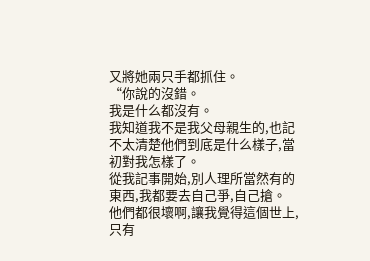又將她兩只手都抓住。
“你說的沒錯。
我是什么都沒有。
我知道我不是我父母親生的,也記不太清楚他們到底是什么樣子,當初對我怎樣了。
從我記事開始,別人理所當然有的東西,我都要去自己爭,自己搶。
他們都很壞啊,讓我覺得這個世上,只有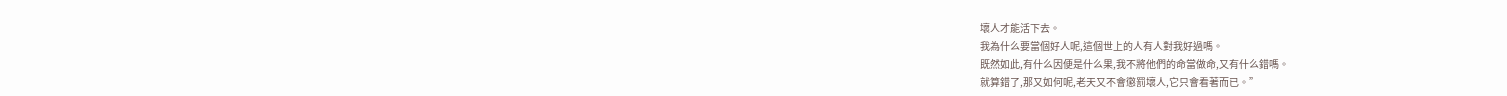壞人才能活下去。
我為什么要當個好人呢,這個世上的人有人對我好過嗎。
既然如此,有什么因便是什么果,我不將他們的命當做命,又有什么錯嗎。
就算錯了,那又如何呢,老天又不會懲罰壞人,它只會看著而已。”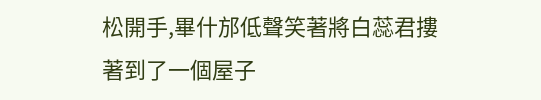松開手,畢什邡低聲笑著將白蕊君摟著到了一個屋子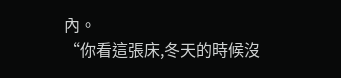內。
“你看這張床,冬天的時候沒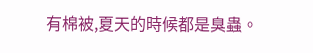有棉被,夏天的時候都是臭蟲。